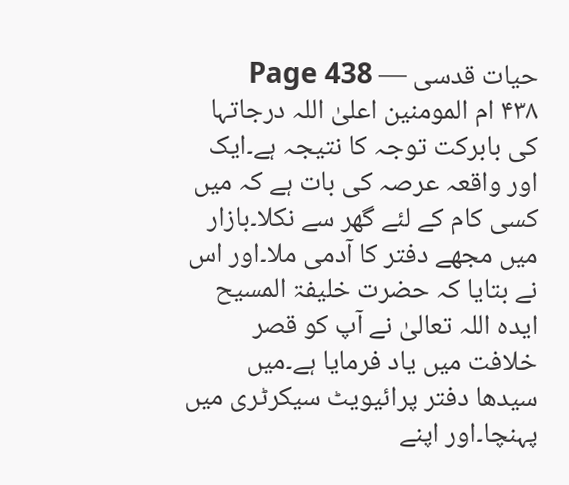حیات قدسی — Page 438
۴۳۸ ام المومنین اعلیٰ اللہ درجاتہا کی بابرکت توجہ کا نتیجہ ہے۔ایک اور واقعہ عرصہ کی بات ہے کہ میں کسی کام کے لئے گھر سے نکلا۔بازار میں مجھے دفتر کا آدمی ملا۔اور اس نے بتایا کہ حضرت خلیفۃ المسیح ایدہ اللہ تعالیٰ نے آپ کو قصر خلافت میں یاد فرمایا ہے۔میں سیدھا دفتر پرائیویٹ سیکرٹری میں پہنچا۔اور اپنے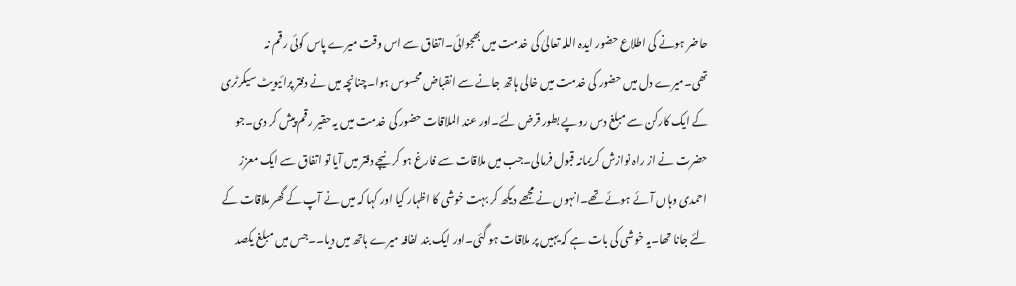حاضر ہونے کی اطلاع حضور ایدہ اللہ تعالیٰ کی خدمت میں بھجوائی۔اتفاق سے اس وقت میرے پاس کوئی رقم نہ تھی۔میرے دل میں حضور کی خدمت میں خالی ہاتھ جانے سے انقباض محسوس ہوا۔چنانچہ میں نے دفتر پرائیویٹ سیکرٹری کے ایک کارکن سے مبلغ دس روپے بطور قرض لئے۔اور عند الملاقات حضور کی خدمت میں یہ حقیر رقم پیش کر دی۔جو حضرت نے از راہ نوازش کریمانہ قبول فرمالی۔جب میں ملاقات سے فارغ ہو کر نیچے دفتر میں آیا تو اتفاق سے ایک معزز احمدی وہاں آئے ہوئے تھے۔انہوں نے مجھے دیکھ کر بہت خوشی کا اظہار کیا اور کہا کہ میں نے آپ کے گھر ملاقات کے لئے جانا تھا۔یہ خوشی کی بات ہے کہ یہیں پر ملاقات ہو گئی۔اور ایک بند لفافہ میرے ہاتھ میں دیا۔۔جس میں مبلغ یکصد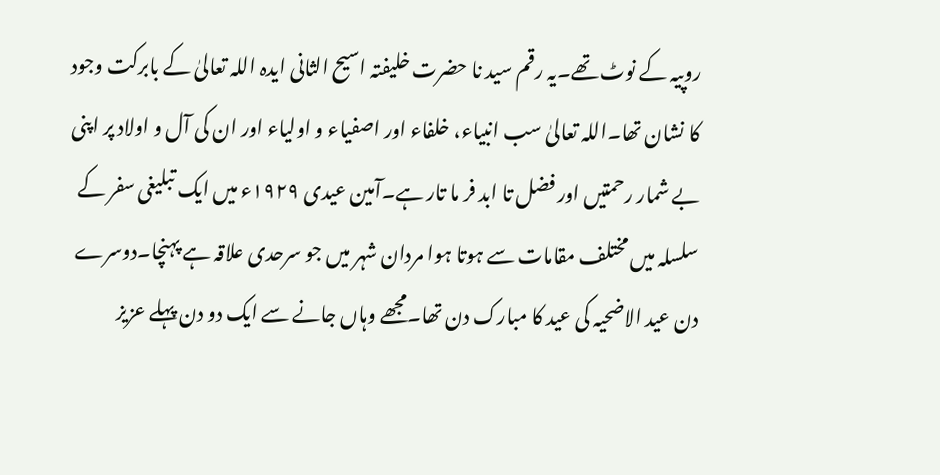روپیہ کے نوٹ تھے۔یہ رقم سید نا حضرت خلیفتہ اسیح الثانی ایدہ اللہ تعالیٰ کے بابرکت وجود کا نشان تھا۔اللہ تعالیٰ سب انبیاء، خلفاء اور اصفیاء و اولیاء اور ان کی آل و اولاد پر اپنی بے شمار رحمتیں اور فضل تا ابد فر ما تار ہے۔آمین عیدی ۱۹۲۹ء میں ایک تبلیغی سفر کے سلسلہ میں مختلف مقامات سے ہوتا ہوا مردان شہر میں جو سرحدی علاقہ ہے پہنچا۔دوسرے دن عید الاضحیہ کی عید کا مبارک دن تھا۔مجھے وہاں جانے سے ایک دو دن پہلے عزیز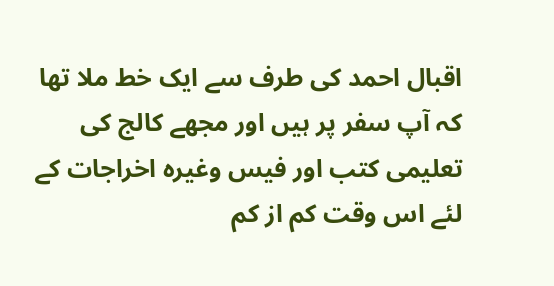اقبال احمد کی طرف سے ایک خط ملا تھا کہ آپ سفر پر ہیں اور مجھے کالج کی تعلیمی کتب اور فیس وغیرہ اخراجات کے لئے اس وقت کم از کم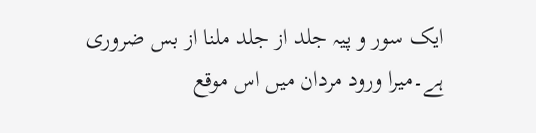ایک سور و پیہ جلد از جلد ملنا از بس ضروری ہے۔میرا ورود مردان میں اس موقع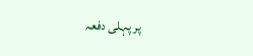پر پہلی دفعہ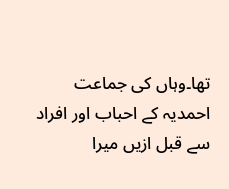تھا۔وہاں کی جماعت احمدیہ کے احباب اور افراد سے قبل ازیں میرا